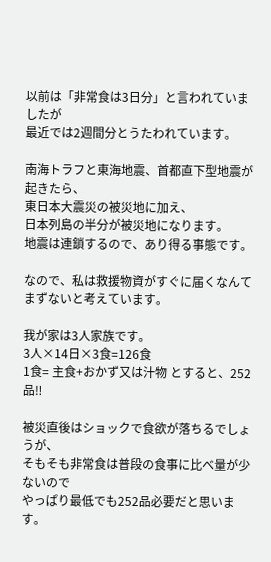以前は「非常食は3日分」と言われていましたが
最近では2週間分とうたわれています。

南海トラフと東海地震、首都直下型地震が起きたら、
東日本大震災の被災地に加え、
日本列島の半分が被災地になります。
地震は連鎖するので、あり得る事態です。

なので、私は救援物資がすぐに届くなんて
まずないと考えています。

我が家は3人家族です。
3人×14日×3食=126食
1食= 主食+おかず又は汁物 とすると、252品‼

被災直後はショックで食欲が落ちるでしょうが、
そもそも非常食は普段の食事に比べ量が少ないので
やっぱり最低でも252品必要だと思います。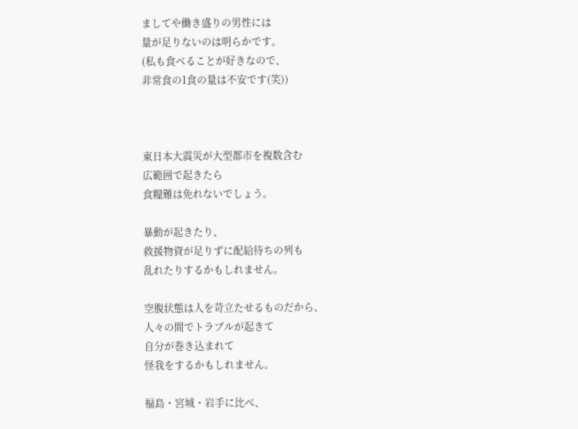ましてや働き盛りの男性には
量が足りないのは明らかです。
(私も食べることが好きなので、
非常食の1食の量は不安です(笑))



東日本大震災が大型都市を複数含む
広範囲で起きたら
食糧難は免れないでしょう。

暴動が起きたり、
救援物資が足りずに配給待ちの列も
乱れたりするかもしれません。

空腹状態は人を苛立たせるものだから、
人々の間でトラブルが起きて
自分が巻き込まれて
怪我をするかもしれません。

福島・宮城・岩手に比べ、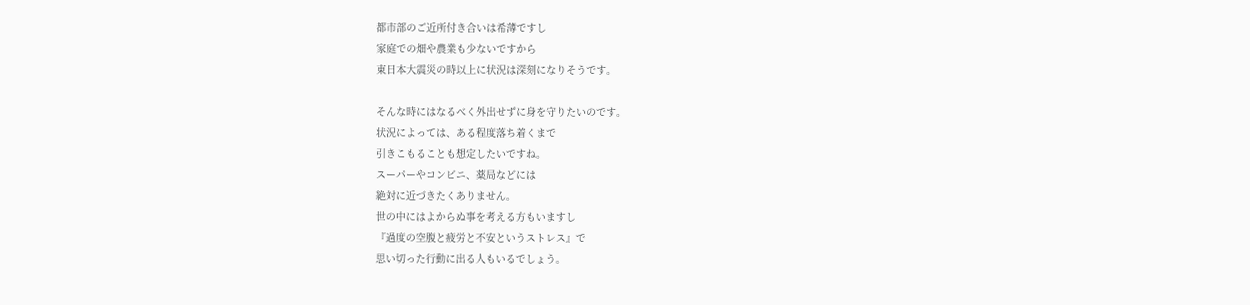都市部のご近所付き合いは希薄ですし
家庭での畑や農業も少ないですから
東日本大震災の時以上に状況は深刻になりそうです。

そんな時にはなるべく外出せずに身を守りたいのです。
状況によっては、ある程度落ち着くまで
引きこもることも想定したいですね。
スーパーやコンビニ、薬局などには
絶対に近づきたくありません。
世の中にはよからぬ事を考える方もいますし
『過度の空腹と疲労と不安というストレス』で
思い切った行動に出る人もいるでしょう。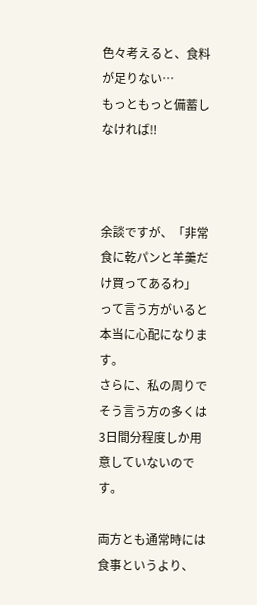色々考えると、食料が足りない…
もっともっと備蓄しなければ‼



余談ですが、「非常食に乾パンと羊羹だけ買ってあるわ」
って言う方がいると本当に心配になります。
さらに、私の周りでそう言う方の多くは
3日間分程度しか用意していないのです。

両方とも通常時には食事というより、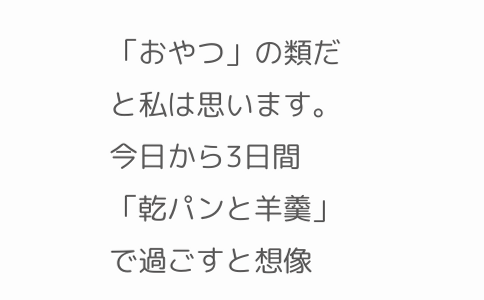「おやつ」の類だと私は思います。
今日から3日間「乾パンと羊羹」で過ごすと想像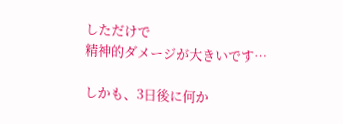しただけで
精神的ダメージが大きいです…

しかも、3日後に何か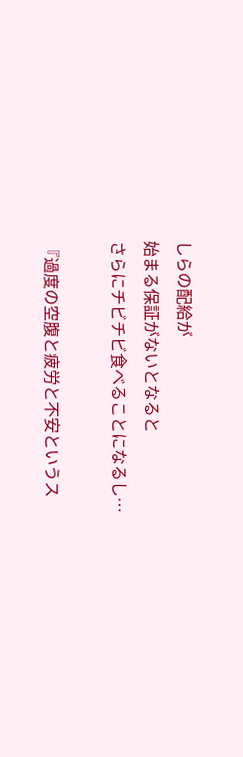しらの配給が
始まる保証がないとなると
さらにチビチビ食べることになるし…

『過度の空腹と疲労と不安というス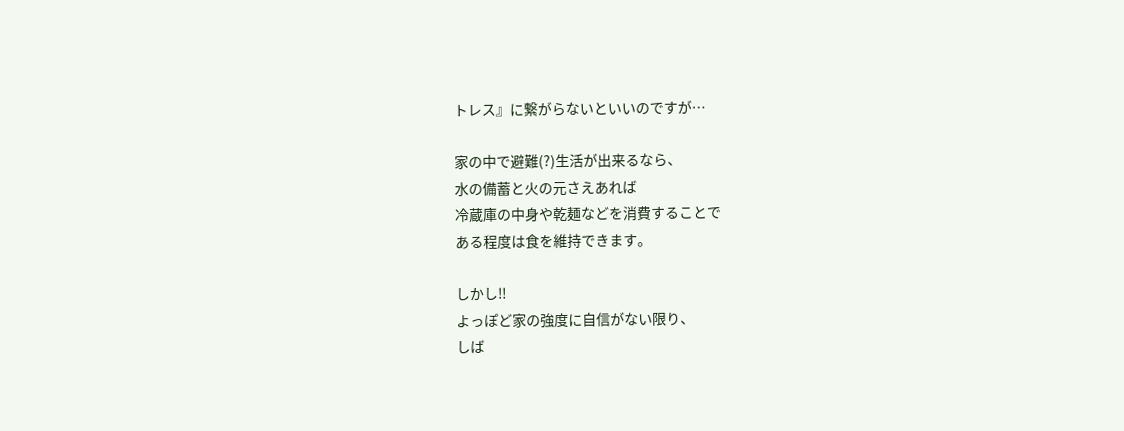トレス』に繋がらないといいのですが…

家の中で避難(?)生活が出来るなら、
水の備蓄と火の元さえあれば
冷蔵庫の中身や乾麺などを消費することで
ある程度は食を維持できます。

しかし‼
よっぽど家の強度に自信がない限り、
しば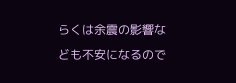らくは余震の影響なども不安になるので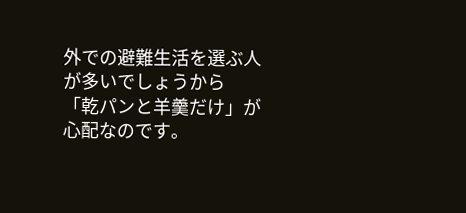外での避難生活を選ぶ人が多いでしょうから
「乾パンと羊羹だけ」が心配なのです。